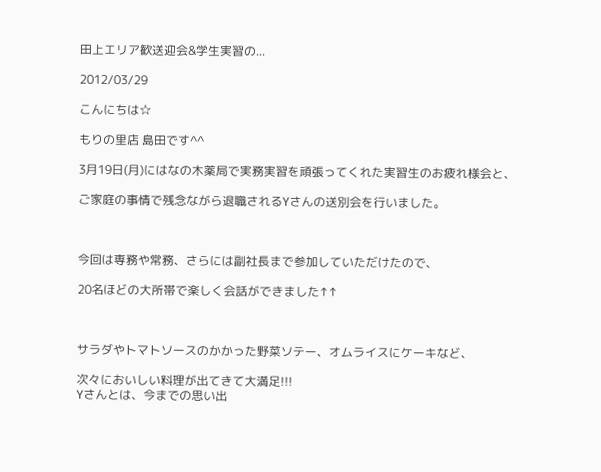田上エリア歓送迎会&学生実習の...

2012/03/29

こんにちは☆

もりの里店 島田です^^

3月19日(月)にはなの木薬局で実務実習を頑張ってくれた実習生のお疲れ様会と、

ご家庭の事情で残念ながら退職されるYさんの送別会を行いました。



今回は専務や常務、さらには副社長まで参加していただけたので、

20名ほどの大所帯で楽しく会話ができました↑↑



サラダやトマトソースのかかった野菜ソテー、オムライスにケーキなど、

次々においしい料理が出てきて大満足!!!
Yさんとは、今までの思い出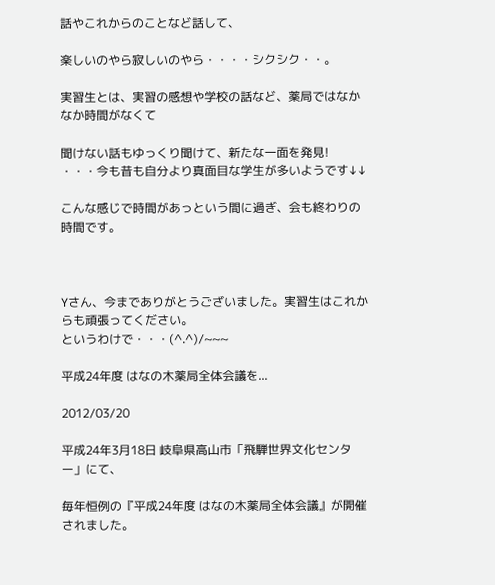話やこれからのことなど話して、

楽しいのやら寂しいのやら・・・・シクシク・・。

実習生とは、実習の感想や学校の話など、薬局ではなかなか時間がなくて

聞けない話もゆっくり聞けて、新たな一面を発見!
・・・今も昔も自分より真面目な学生が多いようです↓↓

こんな感じで時間があっという間に過ぎ、会も終わりの時間です。



Yさん、今までありがとうございました。実習生はこれからも頑張ってください。
というわけで・・・(^.^)/~~~

平成24年度 はなの木薬局全体会議を...

2012/03/20

平成24年3月18日 岐阜県高山市「飛騨世界文化センター」にて、

毎年恒例の『平成24年度 はなの木薬局全体会議』が開催されました。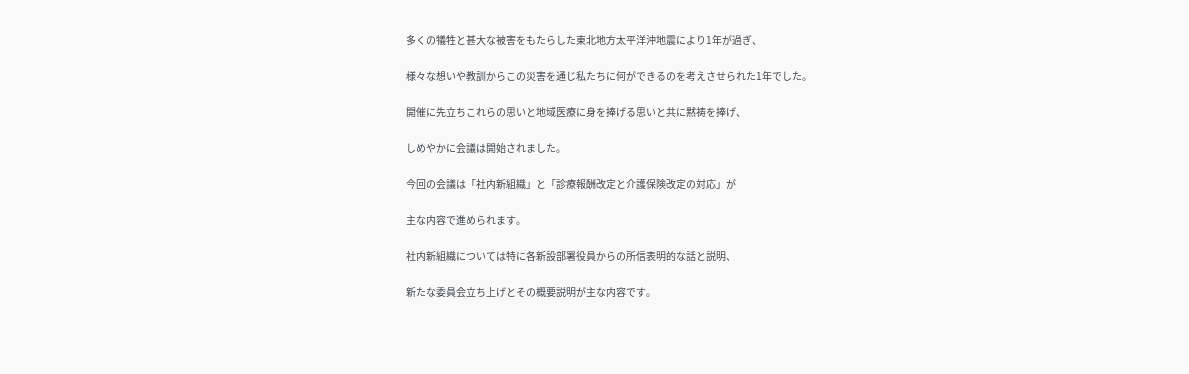多くの犠牲と甚大な被害をもたらした東北地方太平洋沖地震により1年が過ぎ、

様々な想いや教訓からこの災害を通じ私たちに何ができるのを考えさせられた1年でした。

開催に先立ちこれらの思いと地域医療に身を捧げる思いと共に黙祷を捧げ、

しめやかに会議は開始されました。

今回の会議は「社内新組織」と「診療報酬改定と介護保険改定の対応」が

主な内容で進められます。

社内新組織については特に各新設部署役員からの所信表明的な話と説明、

新たな委員会立ち上げとその概要説明が主な内容です。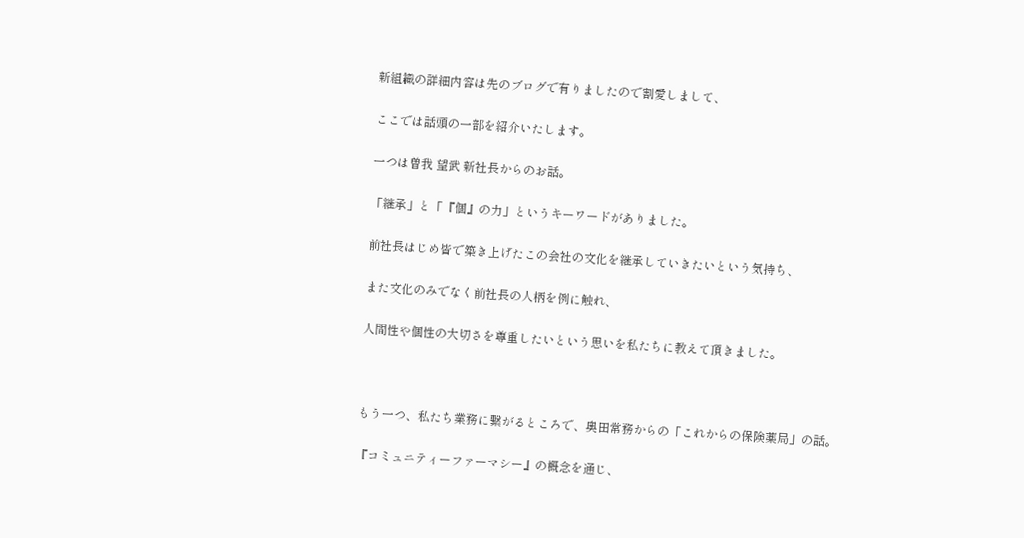新組織の詳細内容は先のブログで有りましたので割愛しまして、

ここでは話頭の一部を紹介いたします。

一つは曽我 望武 新社長からのお話。

「継承」と「『個』の力」というキーワードがありました。

前社長はじめ皆で築き上げたこの会社の文化を継承していきたいという気持ち、

また文化のみでなく前社長の人柄を例に触れ、

人間性や個性の大切さを尊重したいという思いを私たちに教えて頂きました。



もう一つ、私たち業務に繋がるところで、奥田常務からの「これからの保険薬局」の話。

『コミュニティーファーマシー』の概念を通じ、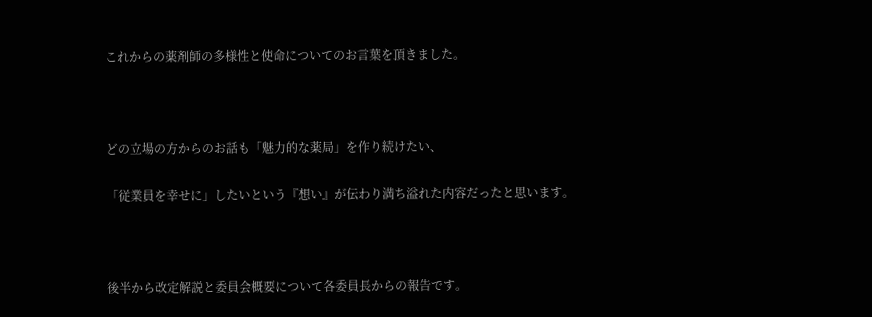これからの薬剤師の多様性と使命についてのお言葉を頂きました。



どの立場の方からのお話も「魅力的な薬局」を作り続けたい、

「従業員を幸せに」したいという『想い』が伝わり満ち溢れた内容だったと思います。



後半から改定解説と委員会概要について各委員長からの報告です。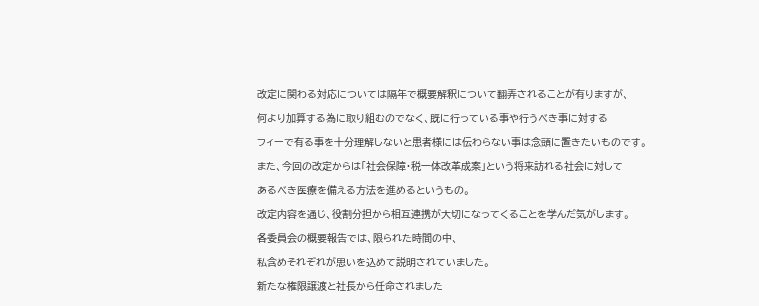改定に関わる対応については隔年で概要解釈について翻弄されることが有りますが、

何より加算する為に取り組むのでなく、既に行っている事や行うべき事に対する

フィーで有る事を十分理解しないと患者様には伝わらない事は念頭に置きたいものです。

また、今回の改定からは「社会保障・税一体改革成案」という将来訪れる社会に対して

あるべき医療を備える方法を進めるというもの。

改定内容を通じ、役割分担から相互連携が大切になってくることを学んだ気がします。

各委員会の概要報告では、限られた時間の中、

私含めそれぞれが思いを込めて説明されていました。

新たな権限譲渡と社長から任命されました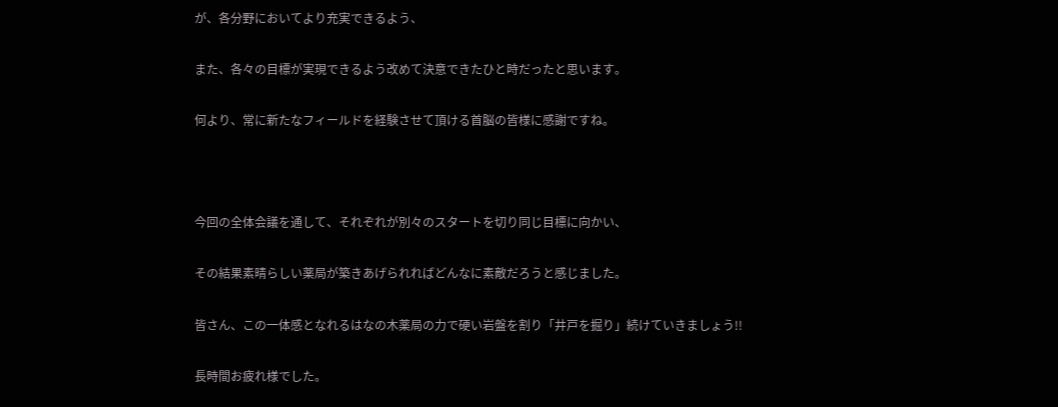が、各分野においてより充実できるよう、

また、各々の目標が実現できるよう改めて決意できたひと時だったと思います。

何より、常に新たなフィールドを経験させて頂ける首脳の皆様に感謝ですね。



今回の全体会議を通して、それぞれが別々のスタートを切り同じ目標に向かい、

その結果素晴らしい薬局が築きあげられればどんなに素敵だろうと感じました。

皆さん、この一体感となれるはなの木薬局の力で硬い岩盤を割り「井戸を掘り」続けていきましょう!!

長時間お疲れ様でした。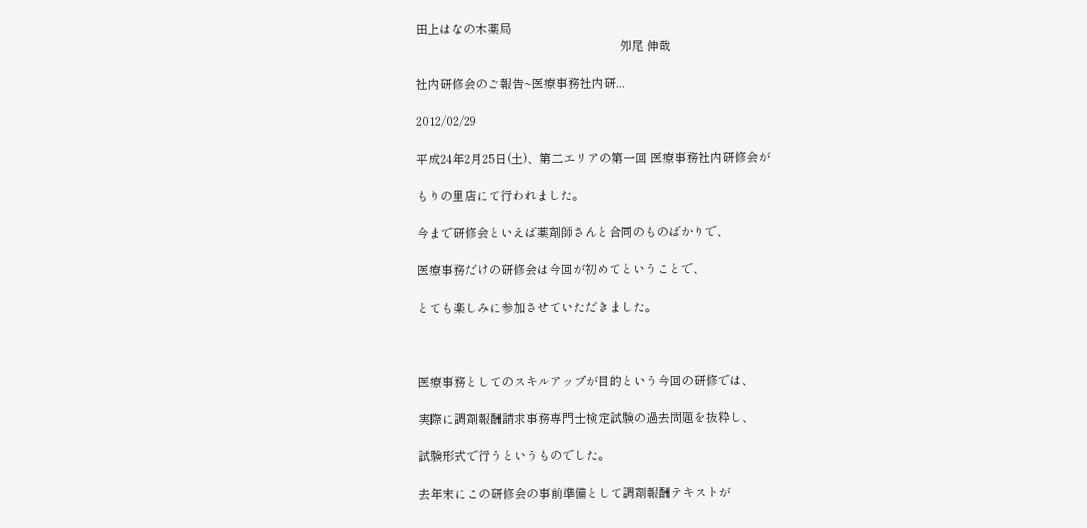田上はなの木薬局
                                                                    夘尾 伸哉

社内研修会のご報告~医療事務社内研...

2012/02/29

平成24年2月25日(土)、第二エリアの第一回 医療事務社内研修会が

もりの里店にて行われました。

今まで研修会といえば薬剤師さんと合同のものばかりで、

医療事務だけの研修会は今回が初めてということで、

とても楽しみに参加させていただきました。



医療事務としてのスキルアップが目的という今回の研修では、

実際に調剤報酬請求事務専門士検定試験の過去問題を抜粋し、

試験形式で行うというものでした。

去年末にこの研修会の事前準備として調剤報酬テキストが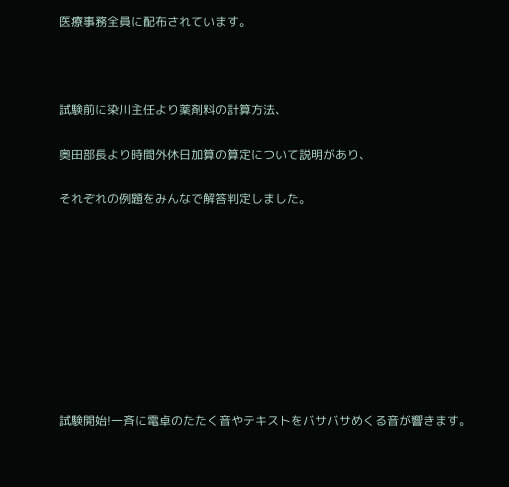医療事務全員に配布されています。



試験前に染川主任より薬剤料の計算方法、

奥田部長より時間外休日加算の算定について説明があり、

それぞれの例題をみんなで解答判定しました。









試験開始!一斉に電卓のたたく音やテキストをバサバサめくる音が響きます。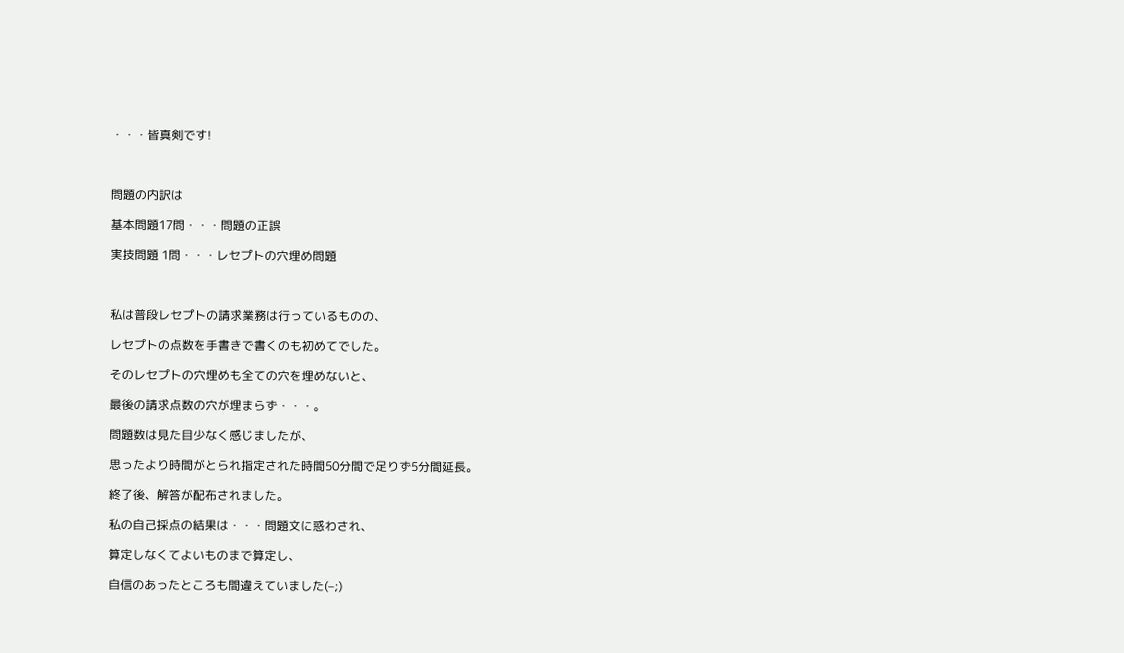・・・皆真剣です!



問題の内訳は

基本問題17問・・・問題の正誤

実技問題 1問・・・レセプトの穴埋め問題



私は普段レセプトの請求業務は行っているものの、

レセプトの点数を手書きで書くのも初めてでした。

そのレセプトの穴埋めも全ての穴を埋めないと、

最後の請求点数の穴が埋まらず・・・。

問題数は見た目少なく感じましたが、

思ったより時間がとられ指定された時間50分間で足りず5分間延長。

終了後、解答が配布されました。

私の自己採点の結果は・・・問題文に惑わされ、

算定しなくてよいものまで算定し、

自信のあったところも間違えていました(–;)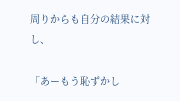周りからも自分の結果に対し、

「あーもう恥ずかし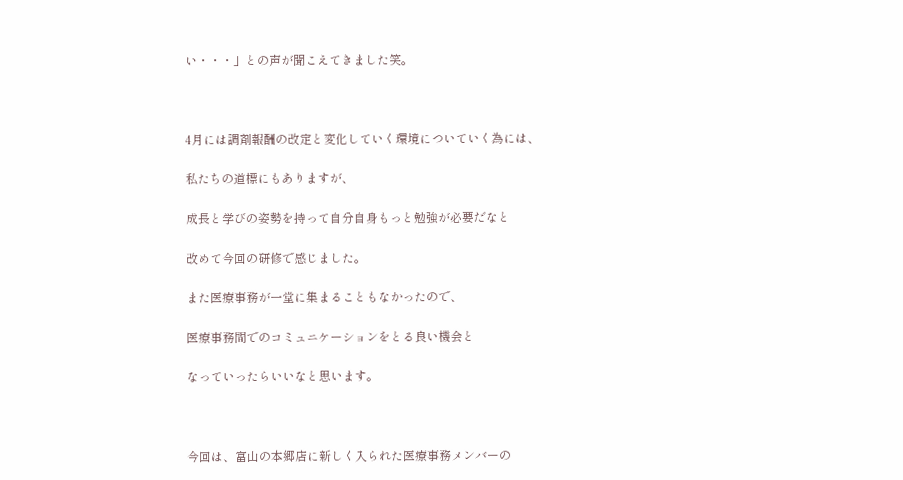い・・・」との声が聞こえてきました笑。



4月には調剤報酬の改定と変化していく環境についていく為には、

私たちの道標にもありますが、

成長と学びの姿勢を持って自分自身もっと勉強が必要だなと

改めて今回の研修で感じました。

また医療事務が一堂に集まることもなかったので、

医療事務間でのコミュニケーションをとる良い機会と

なっていったらいいなと思います。



今回は、富山の本郷店に新しく入られた医療事務メンバーの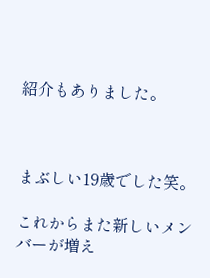紹介もありました。



まぶしい19歳でした笑。

これからまた新しいメンバーが増え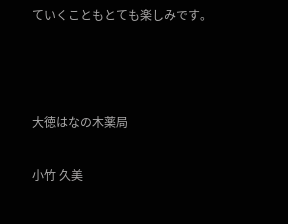ていくこともとても楽しみです。



大徳はなの木薬局

小竹 久美